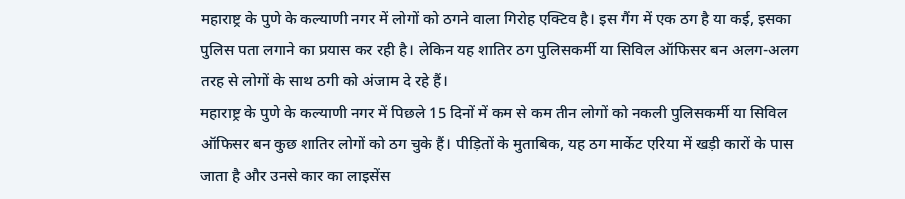महाराष्ट्र के पुणे के कल्याणी नगर में लोगों को ठगने वाला गिरोह एक्टिव है। इस गैंग में एक ठग है या कई, इसका पुलिस पता लगाने का प्रयास कर रही है। लेकिन यह शातिर ठग पुलिसकर्मी या सिविल ऑफिसर बन अलग-अलग तरह से लोगों के साथ ठगी को अंजाम दे रहे हैं।
महाराष्ट्र के पुणे के कल्याणी नगर में पिछले 15 दिनों में कम से कम तीन लोगों को नकली पुलिसकर्मी या सिविल ऑफिसर बन कुछ शातिर लोगों को ठग चुके हैं। पीड़ितों के मुताबिक, यह ठग मार्केट एरिया में खड़ी कारों के पास जाता है और उनसे कार का लाइसेंस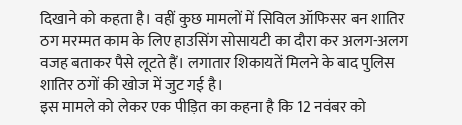दिखाने को कहता है। वहीं कुछ मामलों में सिविल ऑफिसर बन शातिर ठग मरम्मत काम के लिए हाउसिंग सोसायटी का दौरा कर अलग-अलग वजह बताकर पैसे लूटते हैं। लगातार शिकायतें मिलने के बाद पुलिस शातिर ठगों की खोज में जुट गई है।
इस मामले को लेकर एक पीड़ित का कहना है कि 12 नवंबर को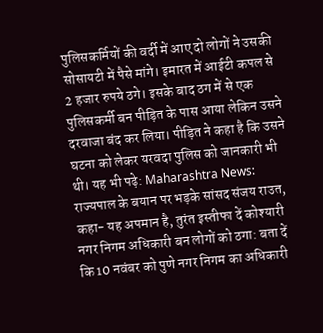पुलिसकर्मियों की वर्दी में आए दो लोगों ने उसकी सोसायटी में पैसे मांगे। इमारत में आईटी कपल से 2 हजार रुपये ठगे। इसके बाद ठग में से एक पुलिसकर्मी बन पीड़ित के पास आया लेकिन उसने दरवाजा बंद कर लिया। पीड़ित ने कहा है कि उसने घटना को लेकर यरवदा पुलिस को जानकारी भी थी। यह भी पढ़े: Maharashtra News: राज्यपाल के बयान पर भड़के सांसद संजय राउत, कहा- यह अपमान है, तुरंत इस्तीफा दें कोश्यारी
नगर निगम अधिकारी बन लोगों को ठगा: बता दें कि 10 नवंबर को पुणे नगर निगम का अधिकारी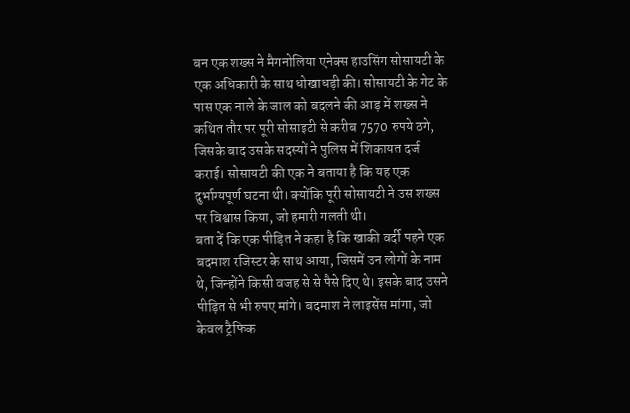बन एक शख्स ने मैगनोलिया एनेक्स हाउसिंग सोसायटी के एक अधिकारी के साथ धोखाधड़ी की। सोसायटी के गेट के पास एक नाले के जाल को बदलने की आड़ में शख्स ने कथित तौर पर पूरी सोसाइटी से करीब 7570 रुपये ठगे, जिसके बाद उसके सदस्यों ने पुलिस में शिकायत दर्ज कराई। सोसायटी की एक ने बताया है कि यह एक दुर्भाग्यपूर्ण घटना थी। क्योंकि पूरी सोसायटी ने उस शख्स पर विश्वास किया, जो हमारी गलती थी।
बता दें कि एक पीड़ित ने कहा है कि खाकी वर्दी पहने एक बदमाश रजिस्टर के साथ आया, जिसमें उन लोगों के नाम थे, जिन्होंने किसी वजह से से पैसे दिए थे। इसके बाद उसने पीड़ित से भी रुपए मांगे। बदमाश ने लाइसेंस मांगा, जो केवल ट्रैफिक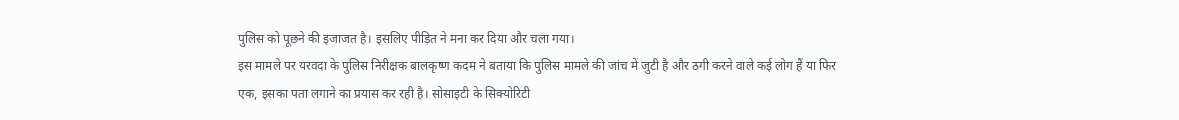पुलिस को पूछने की इजाजत है। इसलिए पीड़ित ने मना कर दिया और चला गया।
इस मामले पर यरवदा के पुलिस निरीक्षक बालकृष्ण कदम ने बताया कि पुलिस मामले की जांच में जुटी है और ठगी करने वाले कई लोग हैं या फिर एक, इसका पता लगाने का प्रयास कर रही है। सोसाइटी के सिक्योरिटी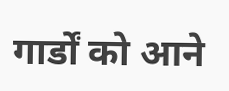गार्डों को आने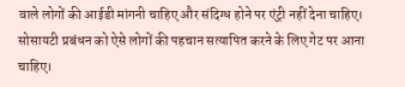वाले लोगों की आईडी मांगनी चाहिए और संदिग्ध होने पर एंट्री नहीं देना चाहिए। सोसायटी प्रबंधन को ऐसे लोगों की पहचान सत्यापित करने के लिए गेट पर आना चाहिए।